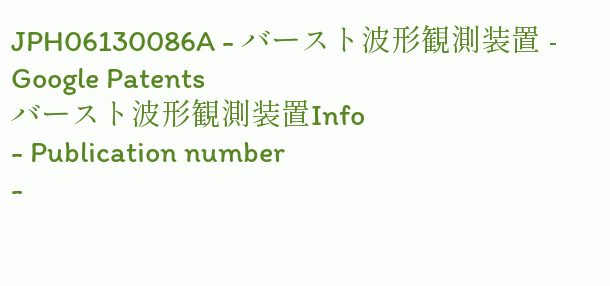JPH06130086A - バースト波形観測装置 - Google Patents
バースト波形観測装置Info
- Publication number
-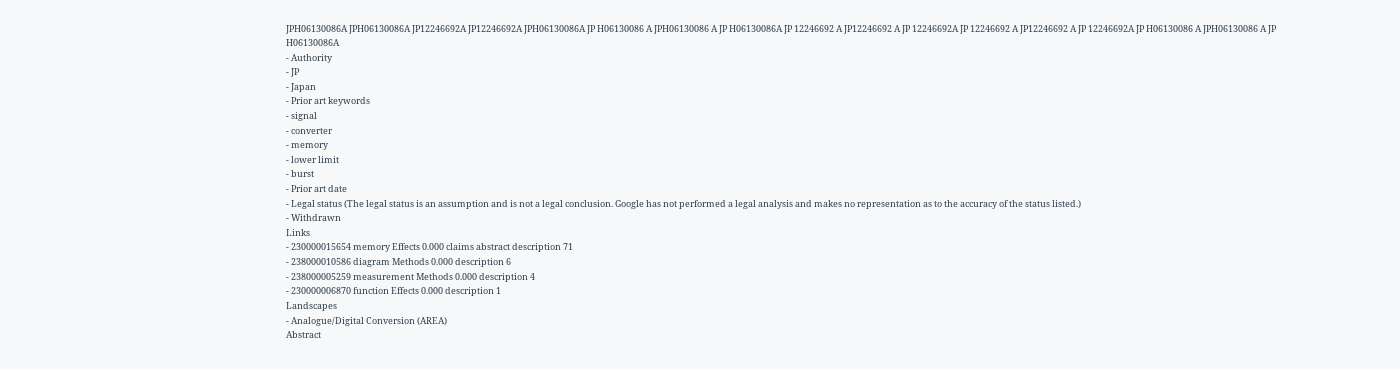JPH06130086A JPH06130086A JP12246692A JP12246692A JPH06130086A JP H06130086 A JPH06130086 A JP H06130086A JP 12246692 A JP12246692 A JP 12246692A JP 12246692 A JP12246692 A JP 12246692A JP H06130086 A JPH06130086 A JP H06130086A
- Authority
- JP
- Japan
- Prior art keywords
- signal
- converter
- memory
- lower limit
- burst
- Prior art date
- Legal status (The legal status is an assumption and is not a legal conclusion. Google has not performed a legal analysis and makes no representation as to the accuracy of the status listed.)
- Withdrawn
Links
- 230000015654 memory Effects 0.000 claims abstract description 71
- 238000010586 diagram Methods 0.000 description 6
- 238000005259 measurement Methods 0.000 description 4
- 230000006870 function Effects 0.000 description 1
Landscapes
- Analogue/Digital Conversion (AREA)
Abstract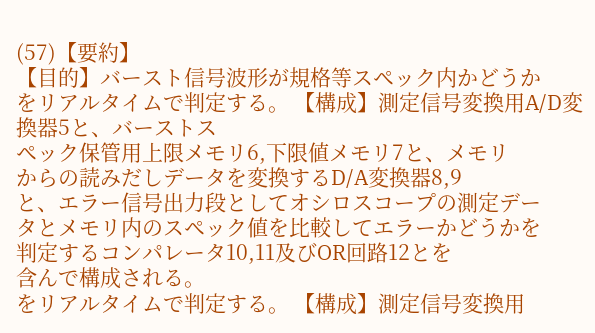(57)【要約】
【目的】バースト信号波形が規格等スペック内かどうか
をリアルタイムで判定する。 【構成】測定信号変換用A/D変換器5と、バーストス
ペック保管用上限メモリ6,下限値メモリ7と、メモリ
からの読みだしデータを変換するD/A変換器8,9
と、エラー信号出力段としてオシロスコープの測定デー
タとメモリ内のスペック値を比較してエラーかどうかを
判定するコンパレータ10,11及びOR回路12とを
含んで構成される。
をリアルタイムで判定する。 【構成】測定信号変換用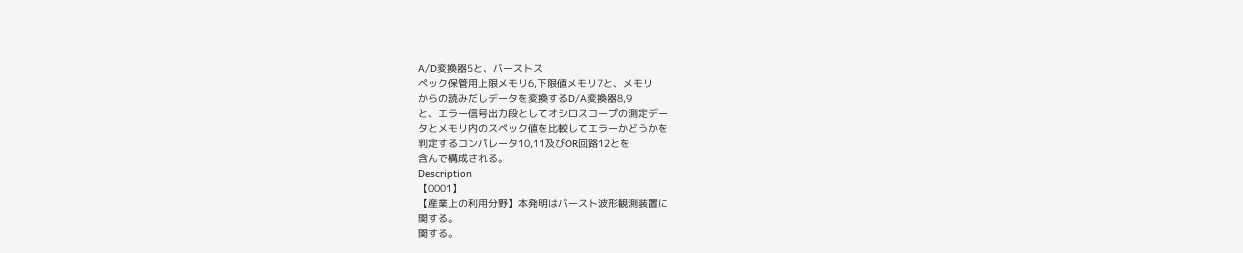A/D変換器5と、バーストス
ペック保管用上限メモリ6,下限値メモリ7と、メモリ
からの読みだしデータを変換するD/A変換器8,9
と、エラー信号出力段としてオシロスコープの測定デー
タとメモリ内のスペック値を比較してエラーかどうかを
判定するコンパレータ10,11及びOR回路12とを
含んで構成される。
Description
【0001】
【産業上の利用分野】本発明はバースト波形観測装置に
関する。
関する。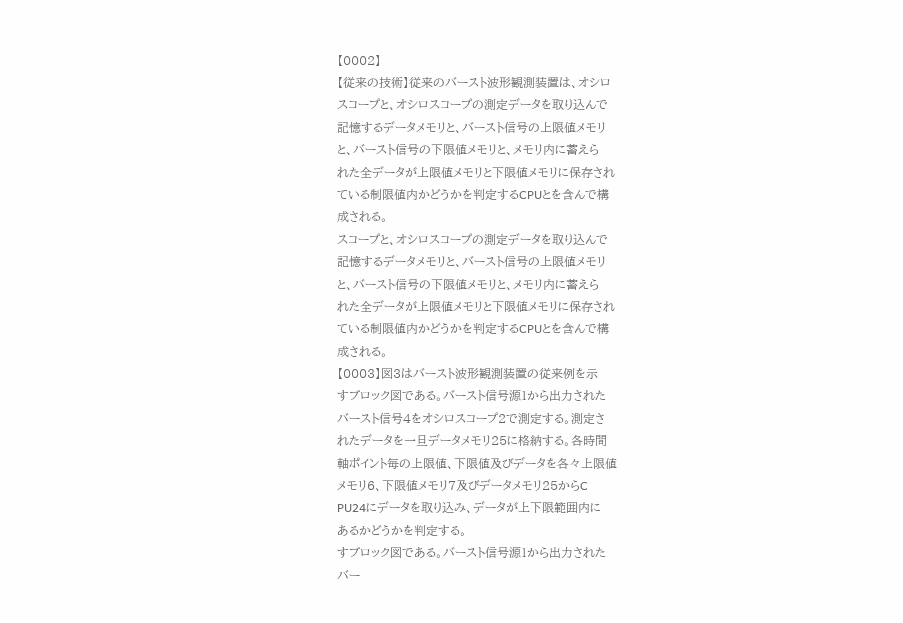【0002】
【従来の技術】従来のバースト波形観測装置は、オシロ
スコープと、オシロスコープの測定データを取り込んで
記憶するデータメモリと、バースト信号の上限値メモリ
と、バースト信号の下限値メモリと、メモリ内に蓄えら
れた全データが上限値メモリと下限値メモリに保存され
ている制限値内かどうかを判定するCPUとを含んで構
成される。
スコープと、オシロスコープの測定データを取り込んで
記憶するデータメモリと、バースト信号の上限値メモリ
と、バースト信号の下限値メモリと、メモリ内に蓄えら
れた全データが上限値メモリと下限値メモリに保存され
ている制限値内かどうかを判定するCPUとを含んで構
成される。
【0003】図3はバースト波形観測装置の従来例を示
すブロック図である。バースト信号源1から出力された
バースト信号4をオシロスコープ2で測定する。測定さ
れたデータを一旦データメモリ25に格納する。各時間
軸ポイント毎の上限値、下限値及びデータを各々上限値
メモリ6、下限値メモリ7及びデータメモリ25からC
PU24にデータを取り込み、データが上下限範囲内に
あるかどうかを判定する。
すブロック図である。バースト信号源1から出力された
バー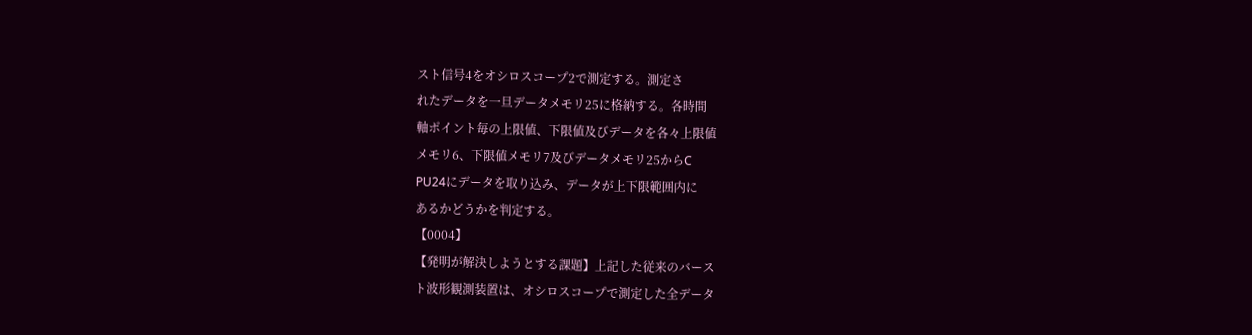スト信号4をオシロスコープ2で測定する。測定さ
れたデータを一旦データメモリ25に格納する。各時間
軸ポイント毎の上限値、下限値及びデータを各々上限値
メモリ6、下限値メモリ7及びデータメモリ25からC
PU24にデータを取り込み、データが上下限範囲内に
あるかどうかを判定する。
【0004】
【発明が解決しようとする課題】上記した従来のバース
ト波形観測装置は、オシロスコープで測定した全データ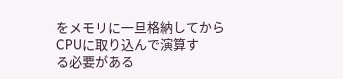をメモリに一旦格納してからCPUに取り込んで演算す
る必要がある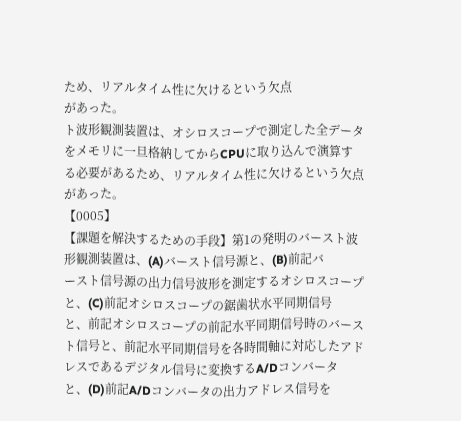ため、リアルタイム性に欠けるという欠点
があった。
ト波形観測装置は、オシロスコープで測定した全データ
をメモリに一旦格納してからCPUに取り込んで演算す
る必要があるため、リアルタイム性に欠けるという欠点
があった。
【0005】
【課題を解決するための手段】第1の発明のバースト波
形観測装置は、(A)バースト信号源と、(B)前記バ
ースト信号源の出力信号波形を測定するオシロスコープ
と、(C)前記オシロスコープの鋸歯状水平同期信号
と、前記オシロスコープの前記水平同期信号時のバース
ト信号と、前記水平同期信号を各時間軸に対応したアド
レスであるデジタル信号に変換するA/Dコンバータ
と、(D)前記A/Dコンバータの出力アドレス信号を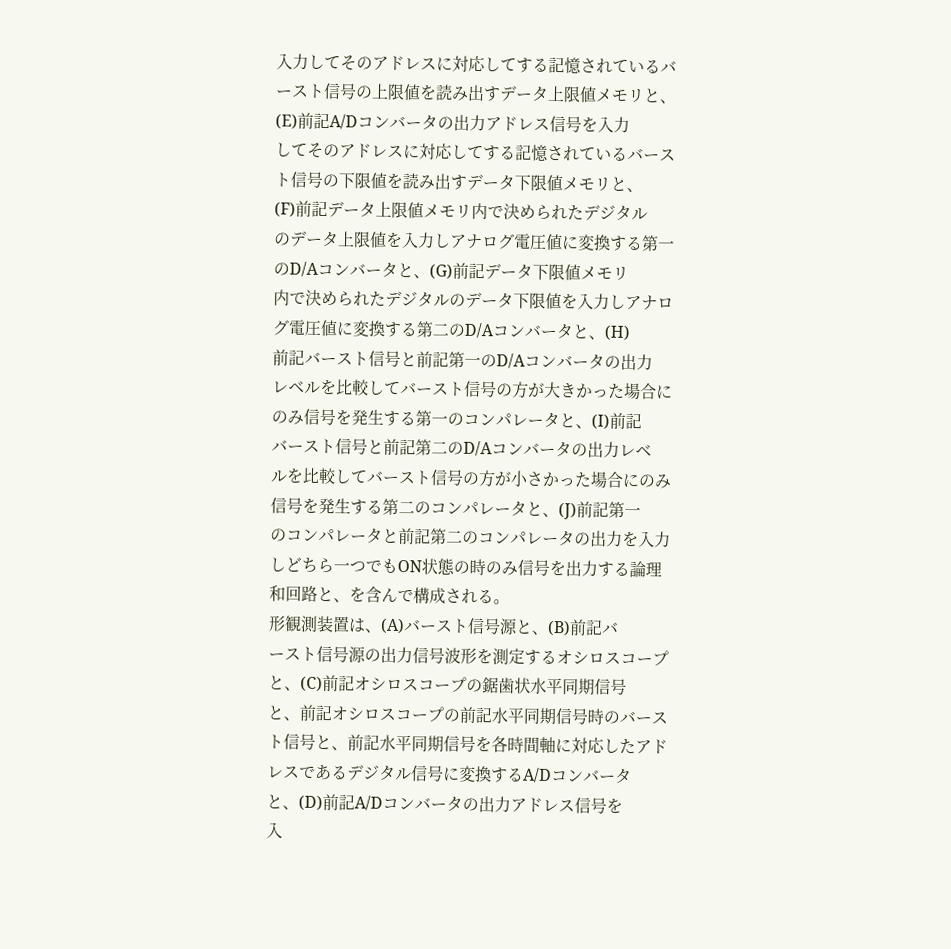入力してそのアドレスに対応してする記憶されているバ
ースト信号の上限値を読み出すデータ上限値メモリと、
(E)前記A/Dコンバータの出力アドレス信号を入力
してそのアドレスに対応してする記憶されているバース
ト信号の下限値を読み出すデータ下限値メモリと、
(F)前記データ上限値メモリ内で決められたデジタル
のデータ上限値を入力しアナログ電圧値に変換する第一
のD/Aコンバータと、(G)前記データ下限値メモリ
内で決められたデジタルのデータ下限値を入力しアナロ
グ電圧値に変換する第二のD/Aコンバータと、(H)
前記バースト信号と前記第一のD/Aコンバータの出力
レベルを比較してバースト信号の方が大きかった場合に
のみ信号を発生する第一のコンパレータと、(I)前記
バースト信号と前記第二のD/Aコンバータの出力レベ
ルを比較してバースト信号の方が小さかった場合にのみ
信号を発生する第二のコンパレータと、(J)前記第一
のコンパレータと前記第二のコンパレータの出力を入力
しどちら一つでもON状態の時のみ信号を出力する論理
和回路と、を含んで構成される。
形観測装置は、(A)バースト信号源と、(B)前記バ
ースト信号源の出力信号波形を測定するオシロスコープ
と、(C)前記オシロスコープの鋸歯状水平同期信号
と、前記オシロスコープの前記水平同期信号時のバース
ト信号と、前記水平同期信号を各時間軸に対応したアド
レスであるデジタル信号に変換するA/Dコンバータ
と、(D)前記A/Dコンバータの出力アドレス信号を
入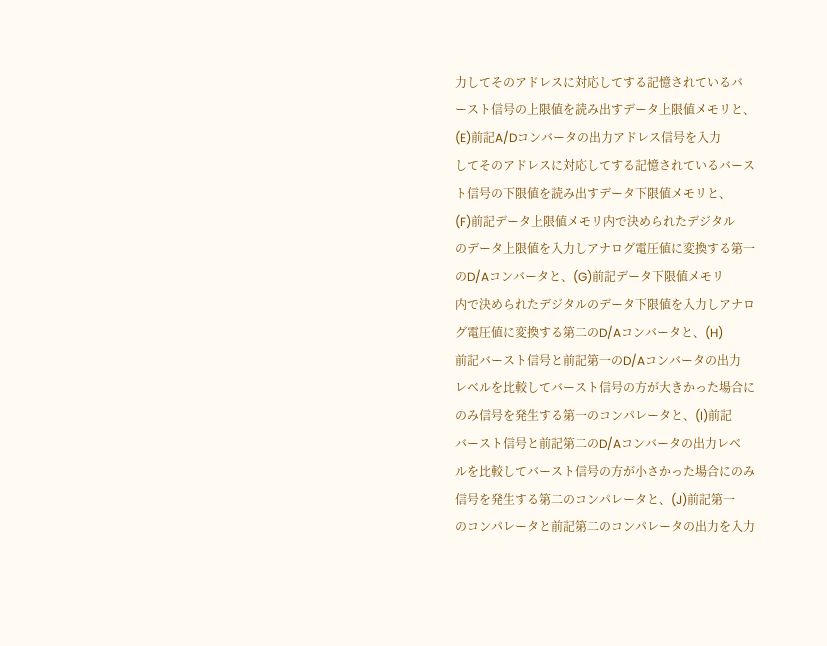力してそのアドレスに対応してする記憶されているバ
ースト信号の上限値を読み出すデータ上限値メモリと、
(E)前記A/Dコンバータの出力アドレス信号を入力
してそのアドレスに対応してする記憶されているバース
ト信号の下限値を読み出すデータ下限値メモリと、
(F)前記データ上限値メモリ内で決められたデジタル
のデータ上限値を入力しアナログ電圧値に変換する第一
のD/Aコンバータと、(G)前記データ下限値メモリ
内で決められたデジタルのデータ下限値を入力しアナロ
グ電圧値に変換する第二のD/Aコンバータと、(H)
前記バースト信号と前記第一のD/Aコンバータの出力
レベルを比較してバースト信号の方が大きかった場合に
のみ信号を発生する第一のコンパレータと、(I)前記
バースト信号と前記第二のD/Aコンバータの出力レベ
ルを比較してバースト信号の方が小さかった場合にのみ
信号を発生する第二のコンパレータと、(J)前記第一
のコンパレータと前記第二のコンパレータの出力を入力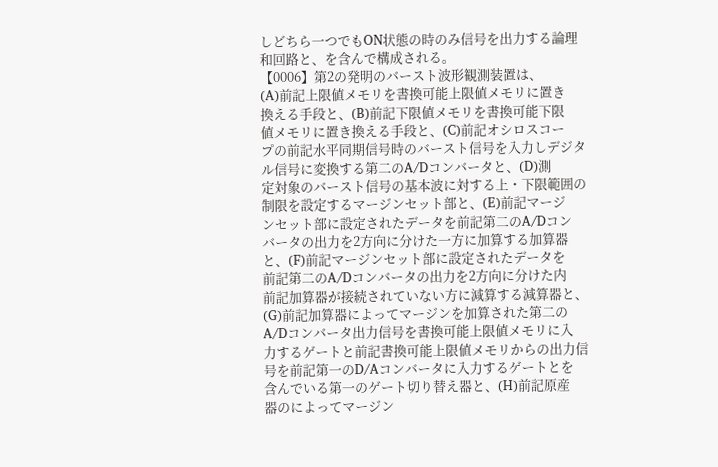しどちら一つでもON状態の時のみ信号を出力する論理
和回路と、を含んで構成される。
【0006】第2の発明のバースト波形観測装置は、
(A)前記上限値メモリを書換可能上限値メモリに置き
換える手段と、(B)前記下限値メモリを書換可能下限
値メモリに置き換える手段と、(C)前記オシロスコー
プの前記水平同期信号時のバースト信号を入力しデジタ
ル信号に変換する第二のA/Dコンバータと、(D)測
定対象のバースト信号の基本波に対する上・下限範囲の
制限を設定するマージンセット部と、(E)前記マージ
ンセット部に設定されたデータを前記第二のA/Dコン
バータの出力を2方向に分けた一方に加算する加算器
と、(F)前記マージンセット部に設定されたデータを
前記第二のA/Dコンバータの出力を2方向に分けた内
前記加算器が接続されていない方に減算する減算器と、
(G)前記加算器によってマージンを加算された第二の
A/Dコンバータ出力信号を書換可能上限値メモリに入
力するゲートと前記書換可能上限値メモリからの出力信
号を前記第一のD/Aコンバータに入力するゲートとを
含んでいる第一のゲート切り替え器と、(H)前記原産
器のによってマージン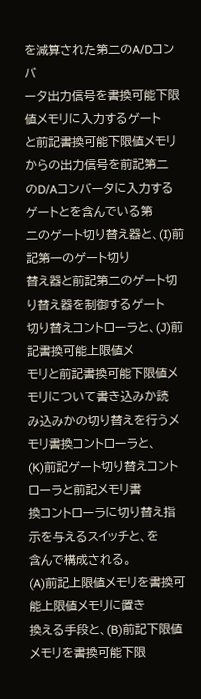を減算された第二のA/Dコンバ
ータ出力信号を書換可能下限値メモリに入力するゲート
と前記書換可能下限値メモリからの出力信号を前記第二
のD/Aコンバータに入力するゲートとを含んでいる第
二のゲート切り替え器と、(I)前記第一のゲート切り
替え器と前記第二のゲート切り替え器を制御するゲート
切り替えコントローラと、(J)前記書換可能上限値メ
モリと前記書換可能下限値メモリについて書き込みか読
み込みかの切り替えを行うメモリ書換コントローラと、
(K)前記ゲート切り替えコントローラと前記メモリ書
換コントローラに切り替え指示を与えるスイッチと、を
含んで構成される。
(A)前記上限値メモリを書換可能上限値メモリに置き
換える手段と、(B)前記下限値メモリを書換可能下限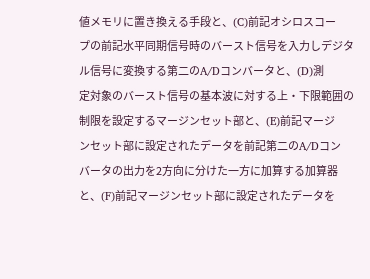値メモリに置き換える手段と、(C)前記オシロスコー
プの前記水平同期信号時のバースト信号を入力しデジタ
ル信号に変換する第二のA/Dコンバータと、(D)測
定対象のバースト信号の基本波に対する上・下限範囲の
制限を設定するマージンセット部と、(E)前記マージ
ンセット部に設定されたデータを前記第二のA/Dコン
バータの出力を2方向に分けた一方に加算する加算器
と、(F)前記マージンセット部に設定されたデータを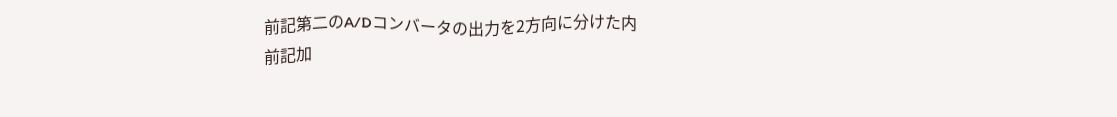前記第二のA/Dコンバータの出力を2方向に分けた内
前記加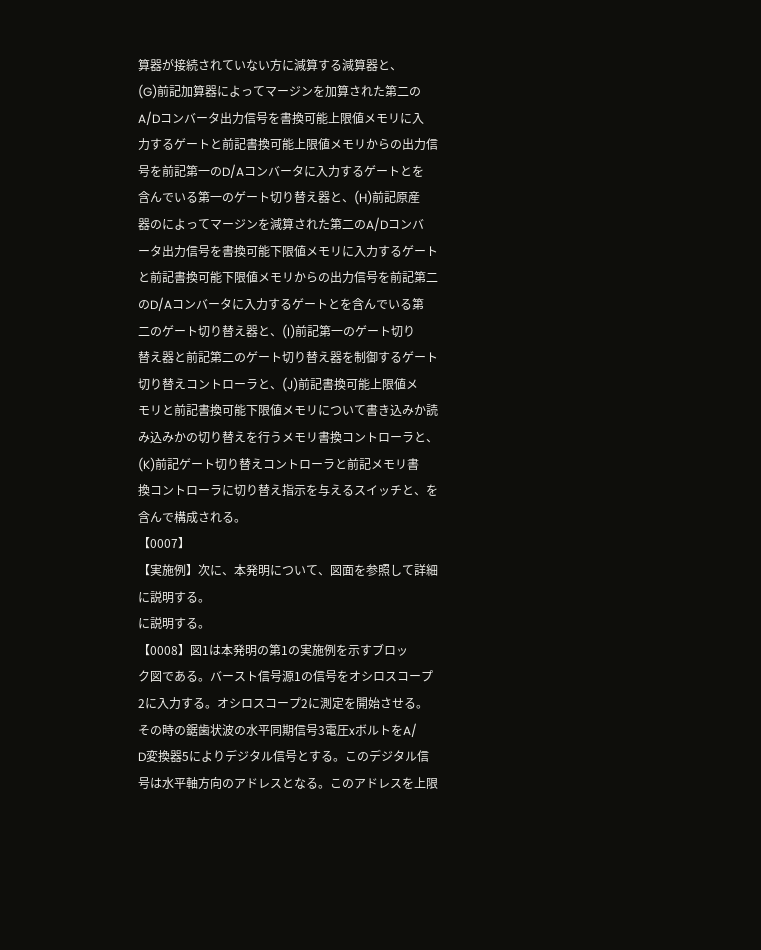算器が接続されていない方に減算する減算器と、
(G)前記加算器によってマージンを加算された第二の
A/Dコンバータ出力信号を書換可能上限値メモリに入
力するゲートと前記書換可能上限値メモリからの出力信
号を前記第一のD/Aコンバータに入力するゲートとを
含んでいる第一のゲート切り替え器と、(H)前記原産
器のによってマージンを減算された第二のA/Dコンバ
ータ出力信号を書換可能下限値メモリに入力するゲート
と前記書換可能下限値メモリからの出力信号を前記第二
のD/Aコンバータに入力するゲートとを含んでいる第
二のゲート切り替え器と、(I)前記第一のゲート切り
替え器と前記第二のゲート切り替え器を制御するゲート
切り替えコントローラと、(J)前記書換可能上限値メ
モリと前記書換可能下限値メモリについて書き込みか読
み込みかの切り替えを行うメモリ書換コントローラと、
(K)前記ゲート切り替えコントローラと前記メモリ書
換コントローラに切り替え指示を与えるスイッチと、を
含んで構成される。
【0007】
【実施例】次に、本発明について、図面を参照して詳細
に説明する。
に説明する。
【0008】図1は本発明の第1の実施例を示すブロッ
ク図である。バースト信号源1の信号をオシロスコープ
2に入力する。オシロスコープ2に測定を開始させる。
その時の鋸歯状波の水平同期信号3電圧xボルトをA/
D変換器5によりデジタル信号とする。このデジタル信
号は水平軸方向のアドレスとなる。このアドレスを上限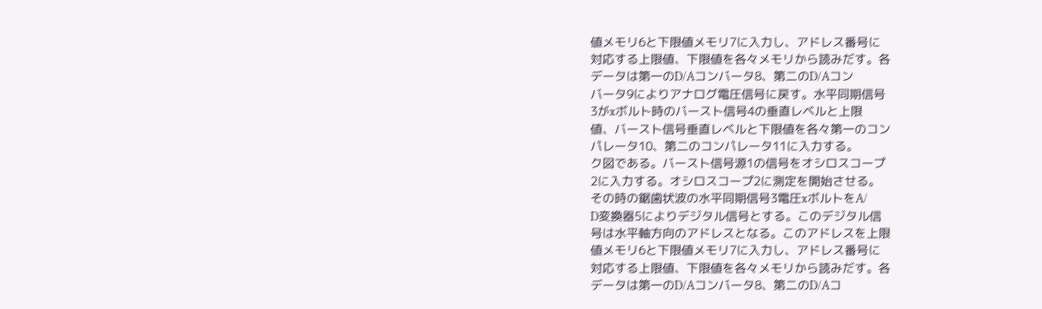値メモリ6と下限値メモリ7に入力し、アドレス番号に
対応する上限値、下限値を各々メモリから読みだす。各
データは第一のD/Aコンバータ8、第二のD/Aコン
バータ9によりアナログ電圧信号に戻す。水平同期信号
3がxボルト時のバースト信号4の垂直レベルと上限
値、バースト信号垂直レベルと下限値を各々第一のコン
パレータ10、第二のコンパレータ11に入力する。
ク図である。バースト信号源1の信号をオシロスコープ
2に入力する。オシロスコープ2に測定を開始させる。
その時の鋸歯状波の水平同期信号3電圧xボルトをA/
D変換器5によりデジタル信号とする。このデジタル信
号は水平軸方向のアドレスとなる。このアドレスを上限
値メモリ6と下限値メモリ7に入力し、アドレス番号に
対応する上限値、下限値を各々メモリから読みだす。各
データは第一のD/Aコンバータ8、第二のD/Aコ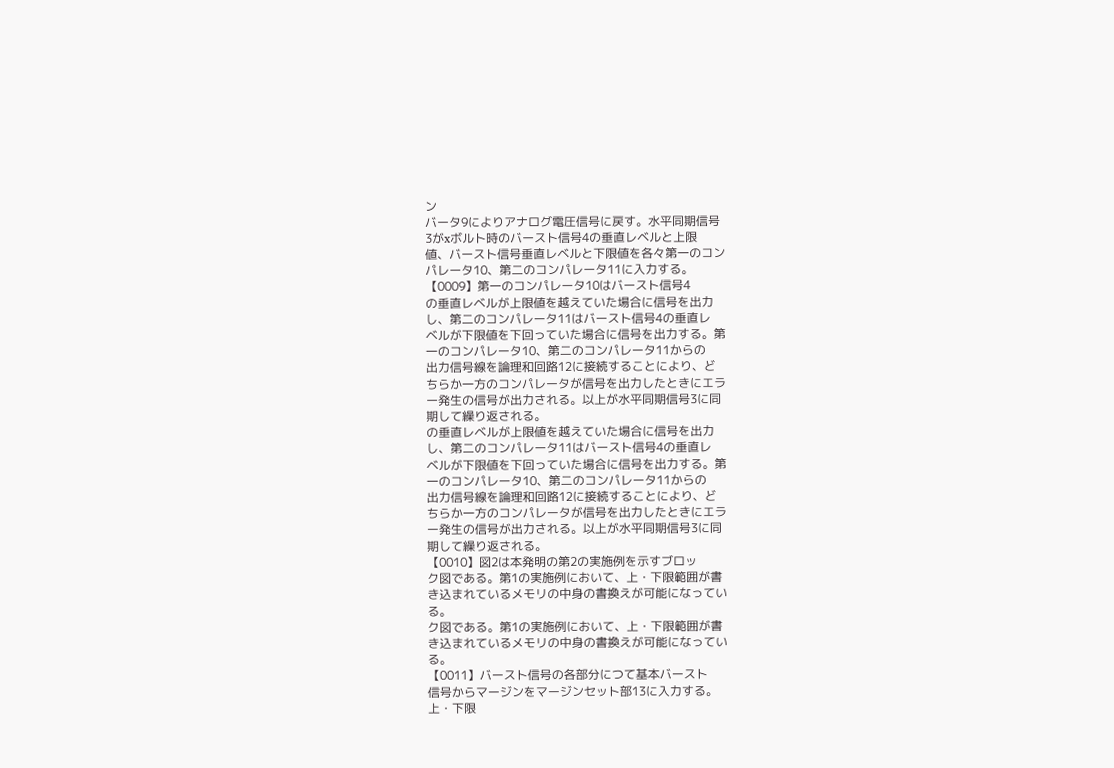ン
バータ9によりアナログ電圧信号に戻す。水平同期信号
3がxボルト時のバースト信号4の垂直レベルと上限
値、バースト信号垂直レベルと下限値を各々第一のコン
パレータ10、第二のコンパレータ11に入力する。
【0009】第一のコンパレータ10はバースト信号4
の垂直レベルが上限値を越えていた場合に信号を出力
し、第二のコンパレータ11はバースト信号4の垂直レ
ベルが下限値を下回っていた場合に信号を出力する。第
一のコンパレータ10、第二のコンパレータ11からの
出力信号線を論理和回路12に接続することにより、ど
ちらか一方のコンパレータが信号を出力したときにエラ
ー発生の信号が出力される。以上が水平同期信号3に同
期して繰り返される。
の垂直レベルが上限値を越えていた場合に信号を出力
し、第二のコンパレータ11はバースト信号4の垂直レ
ベルが下限値を下回っていた場合に信号を出力する。第
一のコンパレータ10、第二のコンパレータ11からの
出力信号線を論理和回路12に接続することにより、ど
ちらか一方のコンパレータが信号を出力したときにエラ
ー発生の信号が出力される。以上が水平同期信号3に同
期して繰り返される。
【0010】図2は本発明の第2の実施例を示すブロッ
ク図である。第1の実施例において、上・下限範囲が書
き込まれているメモリの中身の書換えが可能になってい
る。
ク図である。第1の実施例において、上・下限範囲が書
き込まれているメモリの中身の書換えが可能になってい
る。
【0011】バースト信号の各部分につて基本バースト
信号からマージンをマージンセット部13に入力する。
上・下限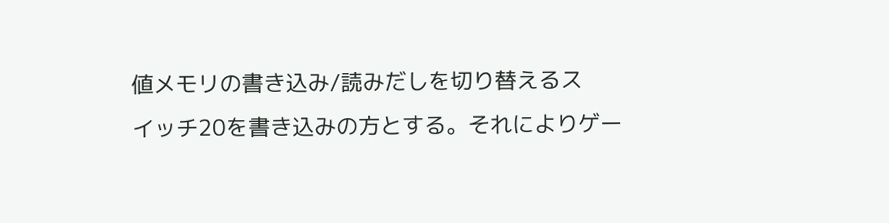値メモリの書き込み/読みだしを切り替えるス
イッチ20を書き込みの方とする。それによりゲー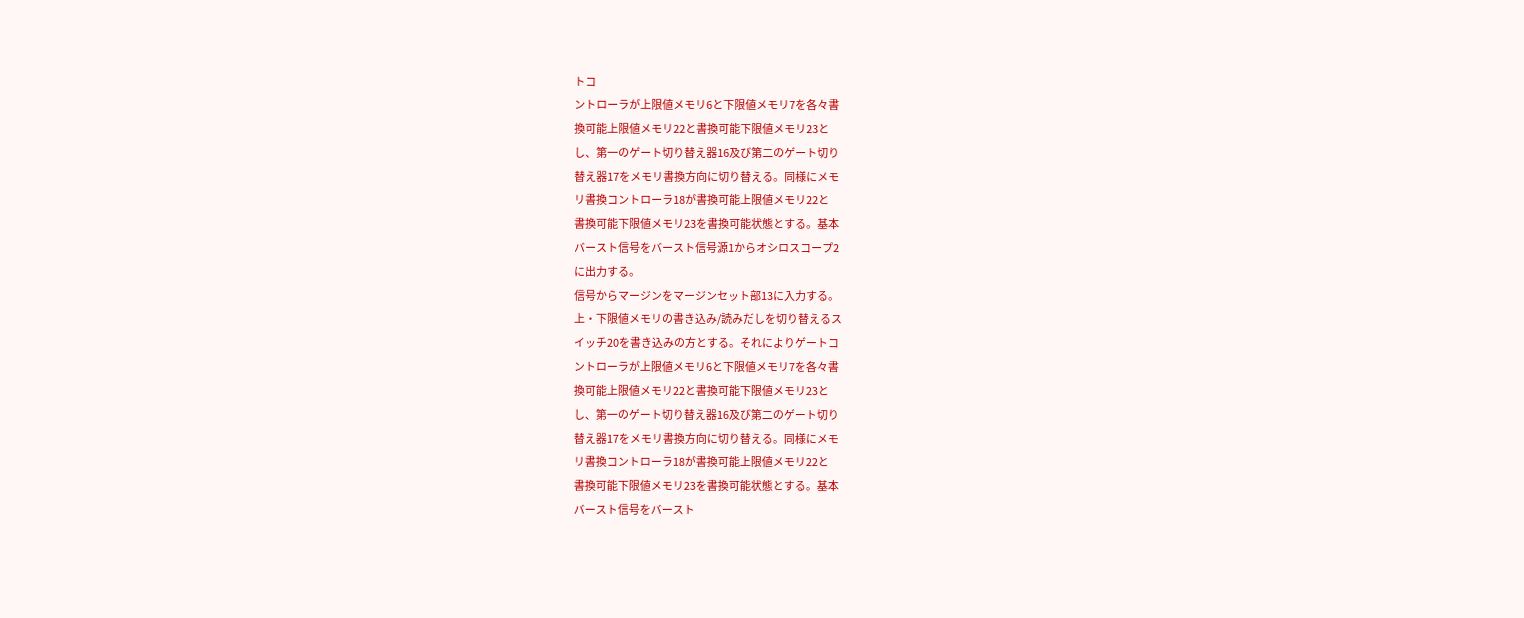トコ
ントローラが上限値メモリ6と下限値メモリ7を各々書
換可能上限値メモリ22と書換可能下限値メモリ23と
し、第一のゲート切り替え器16及び第二のゲート切り
替え器17をメモリ書換方向に切り替える。同様にメモ
リ書換コントローラ18が書換可能上限値メモリ22と
書換可能下限値メモリ23を書換可能状態とする。基本
バースト信号をバースト信号源1からオシロスコープ2
に出力する。
信号からマージンをマージンセット部13に入力する。
上・下限値メモリの書き込み/読みだしを切り替えるス
イッチ20を書き込みの方とする。それによりゲートコ
ントローラが上限値メモリ6と下限値メモリ7を各々書
換可能上限値メモリ22と書換可能下限値メモリ23と
し、第一のゲート切り替え器16及び第二のゲート切り
替え器17をメモリ書換方向に切り替える。同様にメモ
リ書換コントローラ18が書換可能上限値メモリ22と
書換可能下限値メモリ23を書換可能状態とする。基本
バースト信号をバースト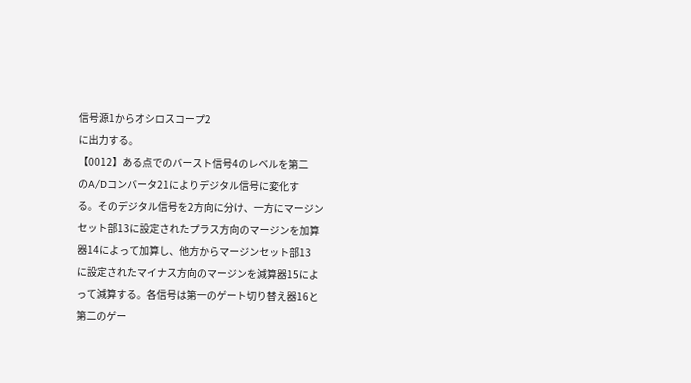信号源1からオシロスコープ2
に出力する。
【0012】ある点でのバースト信号4のレベルを第二
のA/Dコンバータ21によりデジタル信号に変化す
る。そのデジタル信号を2方向に分け、一方にマージン
セット部13に設定されたプラス方向のマージンを加算
器14によって加算し、他方からマージンセット部13
に設定されたマイナス方向のマージンを減算器15によ
って減算する。各信号は第一のゲート切り替え器16と
第二のゲー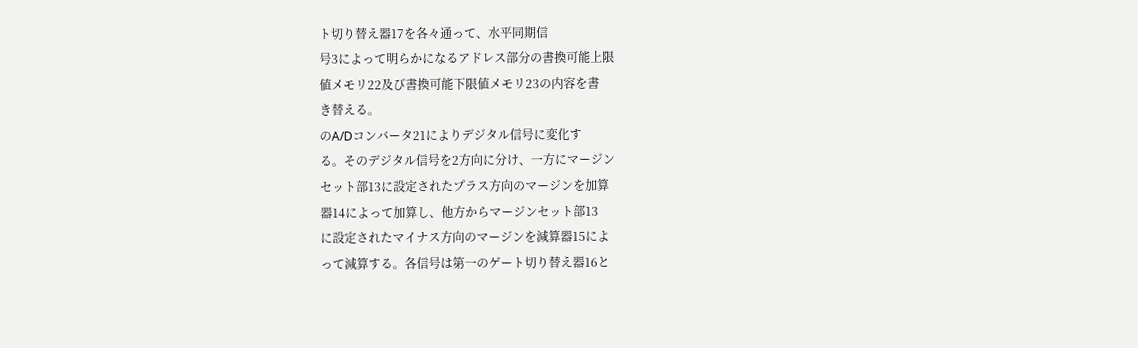ト切り替え器17を各々通って、水平同期信
号3によって明らかになるアドレス部分の書換可能上限
値メモリ22及び書換可能下限値メモリ23の内容を書
き替える。
のA/Dコンバータ21によりデジタル信号に変化す
る。そのデジタル信号を2方向に分け、一方にマージン
セット部13に設定されたプラス方向のマージンを加算
器14によって加算し、他方からマージンセット部13
に設定されたマイナス方向のマージンを減算器15によ
って減算する。各信号は第一のゲート切り替え器16と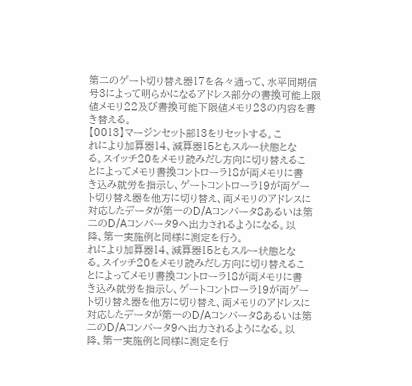第二のゲート切り替え器17を各々通って、水平同期信
号3によって明らかになるアドレス部分の書換可能上限
値メモリ22及び書換可能下限値メモリ23の内容を書
き替える。
【0013】マージンセット部13をリセットする。こ
れにより加算器14、減算器15ともスルー状態とな
る。スイッチ20をメモリ読みだし方向に切り替えるこ
とによってメモリ書換コントローラ18が両メモリに書
き込み就労を指示し、ゲートコントローラ19が両ゲー
ト切り替え器を他方に切り替え、両メモリのアドレスに
対応したデータが第一のD/Aコンバータ8あるいは第
二のD/Aコンバータ9へ出力されるようになる。以
降、第一実施例と同様に測定を行う。
れにより加算器14、減算器15ともスルー状態とな
る。スイッチ20をメモリ読みだし方向に切り替えるこ
とによってメモリ書換コントローラ18が両メモリに書
き込み就労を指示し、ゲートコントローラ19が両ゲー
ト切り替え器を他方に切り替え、両メモリのアドレスに
対応したデータが第一のD/Aコンバータ8あるいは第
二のD/Aコンバータ9へ出力されるようになる。以
降、第一実施例と同様に測定を行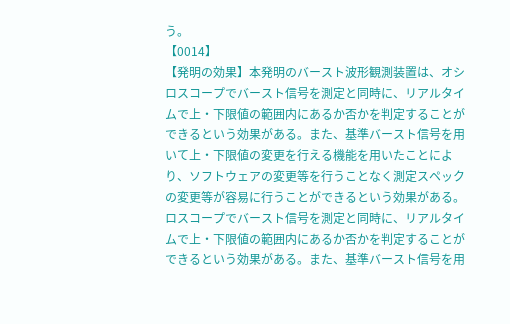う。
【0014】
【発明の効果】本発明のバースト波形観測装置は、オシ
ロスコープでバースト信号を測定と同時に、リアルタイ
ムで上・下限値の範囲内にあるか否かを判定することが
できるという効果がある。また、基準バースト信号を用
いて上・下限値の変更を行える機能を用いたことによ
り、ソフトウェアの変更等を行うことなく測定スペック
の変更等が容易に行うことができるという効果がある。
ロスコープでバースト信号を測定と同時に、リアルタイ
ムで上・下限値の範囲内にあるか否かを判定することが
できるという効果がある。また、基準バースト信号を用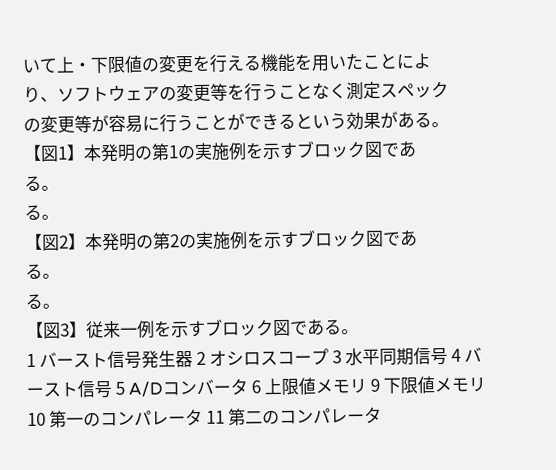いて上・下限値の変更を行える機能を用いたことによ
り、ソフトウェアの変更等を行うことなく測定スペック
の変更等が容易に行うことができるという効果がある。
【図1】本発明の第1の実施例を示すブロック図であ
る。
る。
【図2】本発明の第2の実施例を示すブロック図であ
る。
る。
【図3】従来一例を示すブロック図である。
1 バースト信号発生器 2 オシロスコープ 3 水平同期信号 4 バースト信号 5 A/Dコンバータ 6 上限値メモリ 9 下限値メモリ 10 第一のコンパレータ 11 第二のコンパレータ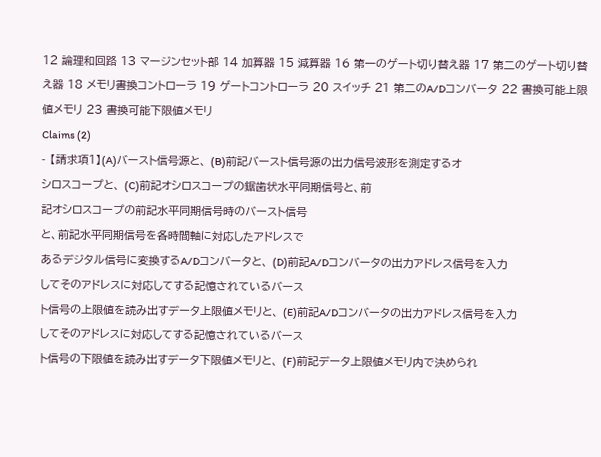12 論理和回路 13 マージンセット部 14 加算器 15 減算器 16 第一のゲート切り替え器 17 第二のゲート切り替え器 18 メモリ書換コントローラ 19 ゲートコントローラ 20 スイッチ 21 第二のA/Dコンバータ 22 書換可能上限値メモリ 23 書換可能下限値メモリ
Claims (2)
- 【請求項1】(A)バースト信号源と、 (B)前記バースト信号源の出力信号波形を測定するオ
シロスコープと、 (C)前記オシロスコープの鋸歯状水平同期信号と、前
記オシロスコープの前記水平同期信号時のバースト信号
と、前記水平同期信号を各時間軸に対応したアドレスで
あるデジタル信号に変換するA/Dコンバータと、 (D)前記A/Dコンバータの出力アドレス信号を入力
してそのアドレスに対応してする記憶されているバース
ト信号の上限値を読み出すデータ上限値メモリと、 (E)前記A/Dコンバータの出力アドレス信号を入力
してそのアドレスに対応してする記憶されているバース
ト信号の下限値を読み出すデータ下限値メモリと、 (F)前記データ上限値メモリ内で決められ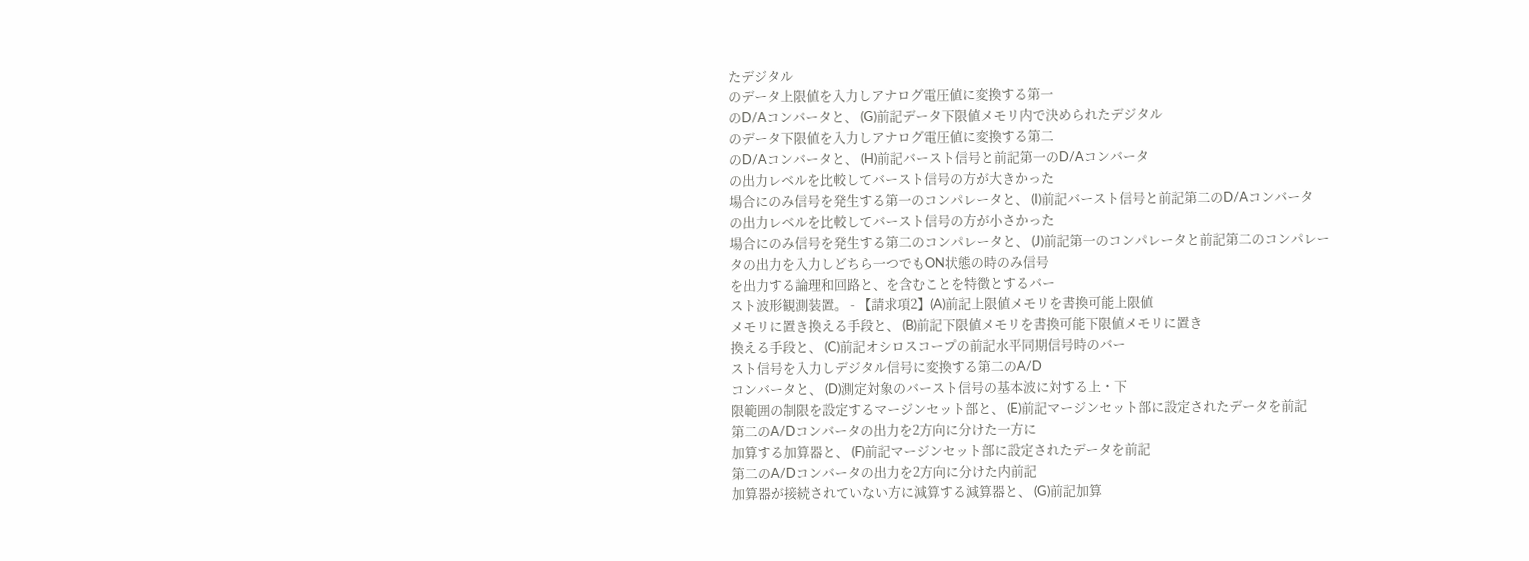たデジタル
のデータ上限値を入力しアナログ電圧値に変換する第一
のD/Aコンバータと、 (G)前記データ下限値メモリ内で決められたデジタル
のデータ下限値を入力しアナログ電圧値に変換する第二
のD/Aコンバータと、 (H)前記バースト信号と前記第一のD/Aコンバータ
の出力レベルを比較してバースト信号の方が大きかった
場合にのみ信号を発生する第一のコンパレータと、 (I)前記バースト信号と前記第二のD/Aコンバータ
の出力レベルを比較してバースト信号の方が小さかった
場合にのみ信号を発生する第二のコンパレータと、 (J)前記第一のコンパレータと前記第二のコンパレー
タの出力を入力しどちら一つでもON状態の時のみ信号
を出力する論理和回路と、を含むことを特徴とするバー
スト波形観測装置。 - 【請求項2】(A)前記上限値メモリを書換可能上限値
メモリに置き換える手段と、 (B)前記下限値メモリを書換可能下限値メモリに置き
換える手段と、 (C)前記オシロスコープの前記水平同期信号時のバー
スト信号を入力しデジタル信号に変換する第二のA/D
コンバータと、 (D)測定対象のバースト信号の基本波に対する上・下
限範囲の制限を設定するマージンセット部と、 (E)前記マージンセット部に設定されたデータを前記
第二のA/Dコンバータの出力を2方向に分けた一方に
加算する加算器と、 (F)前記マージンセット部に設定されたデータを前記
第二のA/Dコンバータの出力を2方向に分けた内前記
加算器が接続されていない方に減算する減算器と、 (G)前記加算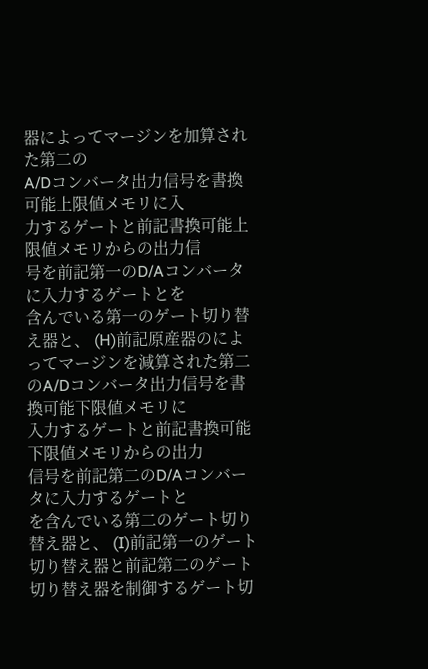器によってマージンを加算された第二の
A/Dコンバータ出力信号を書換可能上限値メモリに入
力するゲートと前記書換可能上限値メモリからの出力信
号を前記第一のD/Aコンバータに入力するゲートとを
含んでいる第一のゲート切り替え器と、 (H)前記原産器のによってマージンを減算された第二
のA/Dコンバータ出力信号を書換可能下限値メモリに
入力するゲートと前記書換可能下限値メモリからの出力
信号を前記第二のD/Aコンバータに入力するゲートと
を含んでいる第二のゲート切り替え器と、 (I)前記第一のゲート切り替え器と前記第二のゲート
切り替え器を制御するゲート切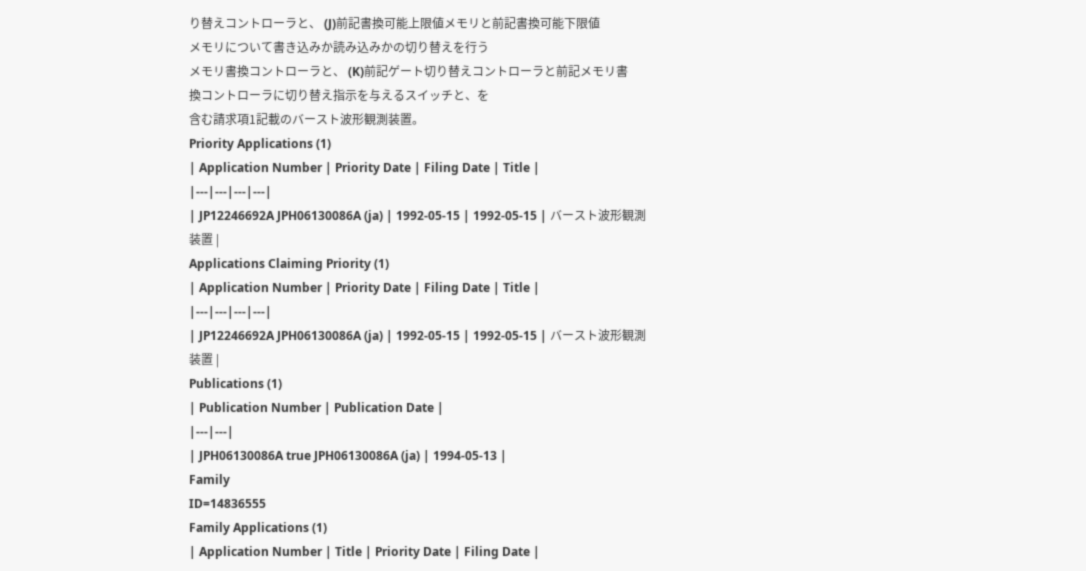り替えコントローラと、 (J)前記書換可能上限値メモリと前記書換可能下限値
メモリについて書き込みか読み込みかの切り替えを行う
メモリ書換コントローラと、 (K)前記ゲート切り替えコントローラと前記メモリ書
換コントローラに切り替え指示を与えるスイッチと、を
含む請求項1記載のバースト波形観測装置。
Priority Applications (1)
| Application Number | Priority Date | Filing Date | Title |
|---|---|---|---|
| JP12246692A JPH06130086A (ja) | 1992-05-15 | 1992-05-15 | バースト波形観測装置 |
Applications Claiming Priority (1)
| Application Number | Priority Date | Filing Date | Title |
|---|---|---|---|
| JP12246692A JPH06130086A (ja) | 1992-05-15 | 1992-05-15 | バースト波形観測装置 |
Publications (1)
| Publication Number | Publication Date |
|---|---|
| JPH06130086A true JPH06130086A (ja) | 1994-05-13 |
Family
ID=14836555
Family Applications (1)
| Application Number | Title | Priority Date | Filing Date |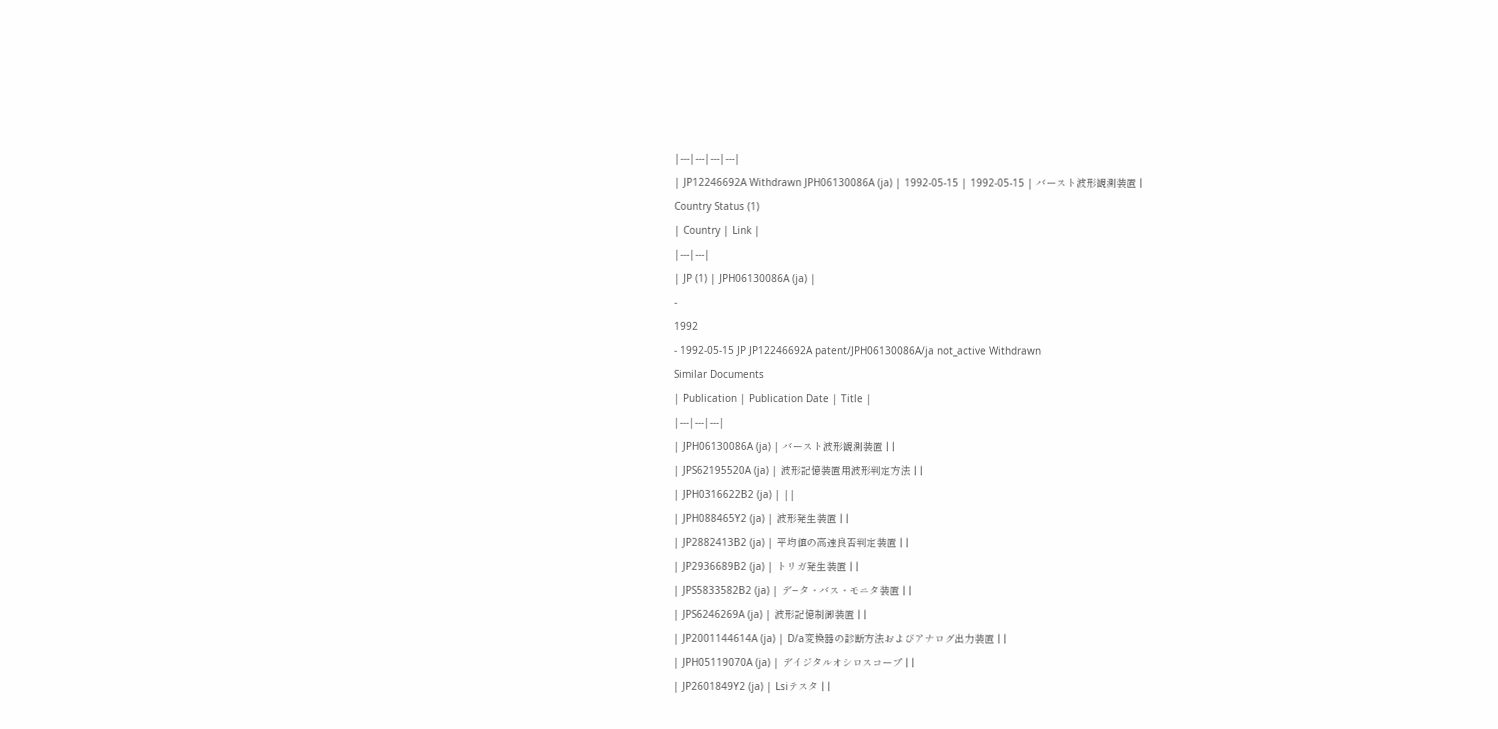|---|---|---|---|
| JP12246692A Withdrawn JPH06130086A (ja) | 1992-05-15 | 1992-05-15 | バースト波形観測装置 |
Country Status (1)
| Country | Link |
|---|---|
| JP (1) | JPH06130086A (ja) |
-
1992
- 1992-05-15 JP JP12246692A patent/JPH06130086A/ja not_active Withdrawn
Similar Documents
| Publication | Publication Date | Title |
|---|---|---|
| JPH06130086A (ja) | バースト波形観測装置 | |
| JPS62195520A (ja) | 波形記憶装置用波形判定方法 | |
| JPH0316622B2 (ja) | ||
| JPH088465Y2 (ja) | 波形発生装置 | |
| JP2882413B2 (ja) | 平均値の高速良否判定装置 | |
| JP2936689B2 (ja) | トリガ発生装置 | |
| JPS5833582B2 (ja) | デ−タ・バス・モニタ装置 | |
| JPS6246269A (ja) | 波形記憶制御装置 | |
| JP2001144614A (ja) | D/a変換器の診断方法およびアナログ出力装置 | |
| JPH05119070A (ja) | デイジタルオシロスコープ | |
| JP2601849Y2 (ja) | Lsiテスタ | |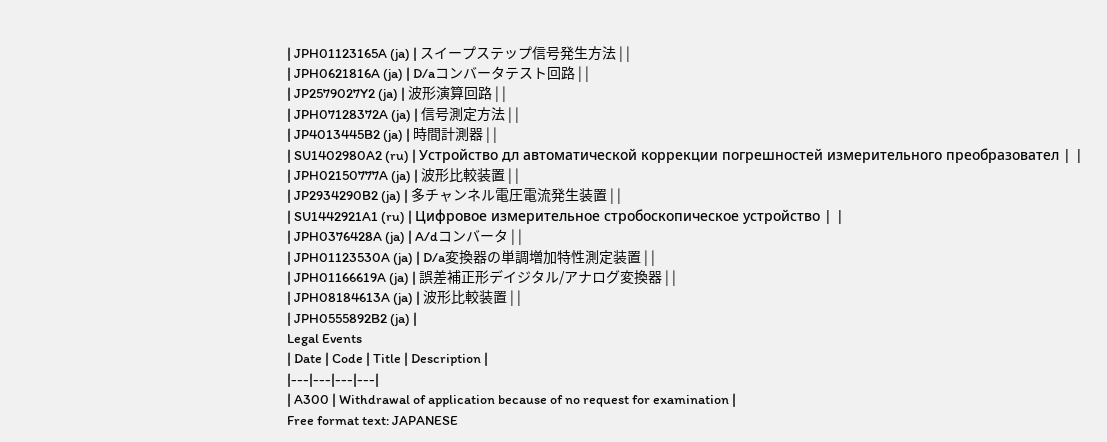| JPH01123165A (ja) | スイープステップ信号発生方法 | |
| JPH0621816A (ja) | D/aコンバータテスト回路 | |
| JP2579027Y2 (ja) | 波形演算回路 | |
| JPH07128372A (ja) | 信号測定方法 | |
| JP4013445B2 (ja) | 時間計測器 | |
| SU1402980A2 (ru) | Устройство дл автоматической коррекции погрешностей измерительного преобразовател | |
| JPH02150777A (ja) | 波形比較装置 | |
| JP2934290B2 (ja) | 多チャンネル電圧電流発生装置 | |
| SU1442921A1 (ru) | Цифровое измерительное стробоскопическое устройство | |
| JPH0376428A (ja) | A/dコンバータ | |
| JPH01123530A (ja) | D/a変換器の単調増加特性測定装置 | |
| JPH01166619A (ja) | 誤差補正形デイジタル/アナログ変換器 | |
| JPH08184613A (ja) | 波形比較装置 | |
| JPH0555892B2 (ja) |
Legal Events
| Date | Code | Title | Description |
|---|---|---|---|
| A300 | Withdrawal of application because of no request for examination |
Free format text: JAPANESE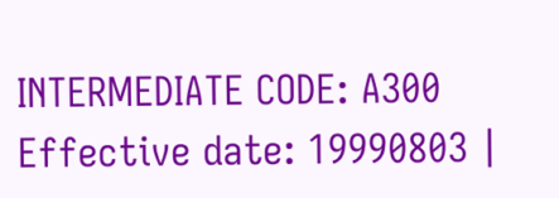INTERMEDIATE CODE: A300 Effective date: 19990803 |